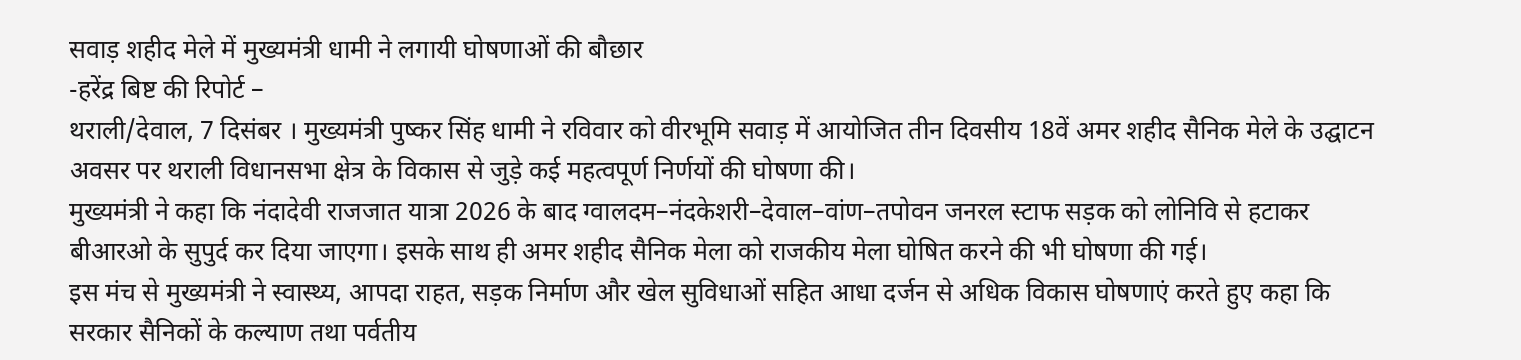सवाड़ शहीद मेले में मुख्यमंत्री धामी ने लगायी घोषणाओं की बौछार
-हरेंद्र बिष्ट की रिपोर्ट –
थराली/देवाल, 7 दिसंबर । मुख्यमंत्री पुष्कर सिंह धामी ने रविवार को वीरभूमि सवाड़ में आयोजित तीन दिवसीय 18वें अमर शहीद सैनिक मेले के उद्घाटन अवसर पर थराली विधानसभा क्षेत्र के विकास से जुड़े कई महत्वपूर्ण निर्णयों की घोषणा की।
मुख्यमंत्री ने कहा कि नंदादेवी राजजात यात्रा 2026 के बाद ग्वालदम–नंदकेशरी–देवाल–वांण–तपोवन जनरल स्टाफ सड़क को लोनिवि से हटाकर बीआरओ के सुपुर्द कर दिया जाएगा। इसके साथ ही अमर शहीद सैनिक मेला को राजकीय मेला घोषित करने की भी घोषणा की गई।
इस मंच से मुख्यमंत्री ने स्वास्थ्य, आपदा राहत, सड़क निर्माण और खेल सुविधाओं सहित आधा दर्जन से अधिक विकास घोषणाएं करते हुए कहा कि सरकार सैनिकों के कल्याण तथा पर्वतीय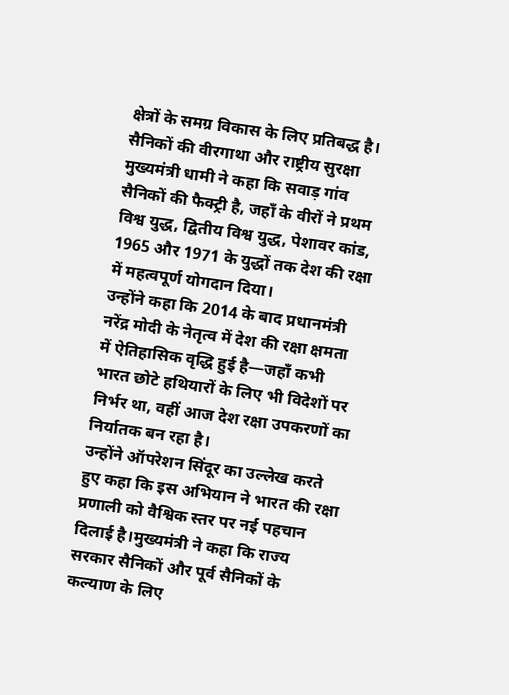क्षेत्रों के समग्र विकास के लिए प्रतिबद्ध है।
सैनिकों की वीरगाथा और राष्ट्रीय सुरक्षा
मुख्यमंत्री धामी ने कहा कि सवाड़ गांव सैनिकों की फैक्ट्री है, जहाँ के वीरों ने प्रथम विश्व युद्ध, द्वितीय विश्व युद्ध, पेशावर कांड, 1965 और 1971 के युद्धों तक देश की रक्षा में महत्वपूर्ण योगदान दिया।
उन्होंने कहा कि 2014 के बाद प्रधानमंत्री नरेंद्र मोदी के नेतृत्व में देश की रक्षा क्षमता में ऐतिहासिक वृद्धि हुई है—जहाँ कभी भारत छोटे हथियारों के लिए भी विदेशों पर निर्भर था, वहीं आज देश रक्षा उपकरणों का निर्यातक बन रहा है।
उन्होंने ऑपरेशन सिंदूर का उल्लेख करते हुए कहा कि इस अभियान ने भारत की रक्षा प्रणाली को वैश्विक स्तर पर नई पहचान दिलाई है।मुख्यमंत्री ने कहा कि राज्य सरकार सैनिकों और पूर्व सैनिकों के कल्याण के लिए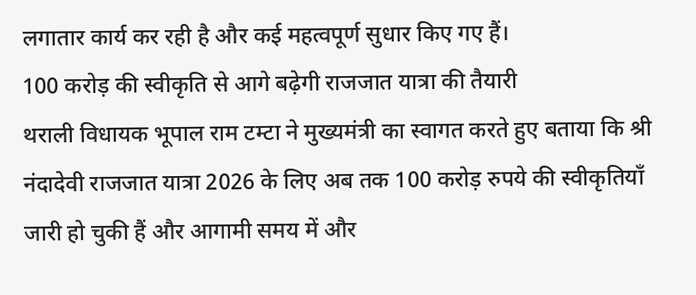लगातार कार्य कर रही है और कई महत्वपूर्ण सुधार किए गए हैं।
100 करोड़ की स्वीकृति से आगे बढ़ेगी राजजात यात्रा की तैयारी
थराली विधायक भूपाल राम टम्टा ने मुख्यमंत्री का स्वागत करते हुए बताया कि श्री नंदादेवी राजजात यात्रा 2026 के लिए अब तक 100 करोड़ रुपये की स्वीकृतियाँ जारी हो चुकी हैं और आगामी समय में और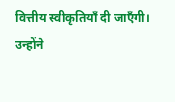वित्तीय स्वीकृतियाँ दी जाएँगी।
उन्होंने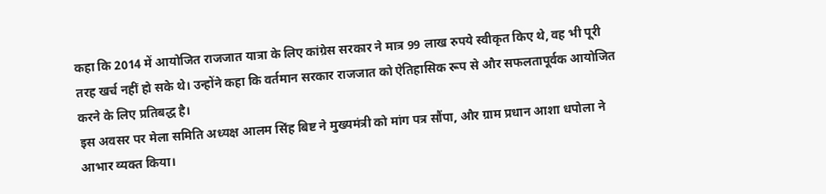कहा कि 2014 में आयोजित राजजात यात्रा के लिए कांग्रेस सरकार ने मात्र 99 लाख रुपये स्वीकृत किए थे, वह भी पूरी तरह खर्च नहीं हो सके थे। उन्होंने कहा कि वर्तमान सरकार राजजात को ऐतिहासिक रूप से और सफलतापूर्वक आयोजित करने के लिए प्रतिबद्ध है।
इस अवसर पर मेला समिति अध्यक्ष आलम सिंह बिष्ट ने मुख्यमंत्री को मांग पत्र सौंपा, और ग्राम प्रधान आशा धपोला ने आभार व्यक्त किया।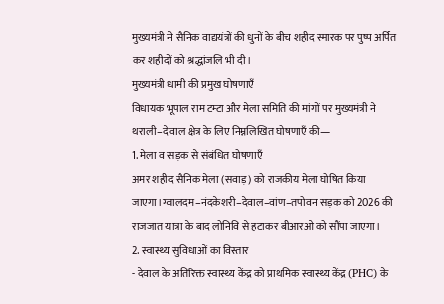मुख्यमंत्री ने सैनिक वाद्ययंत्रों की धुनों के बीच शहीद स्मारक पर पुष्प अर्पित कर शहीदों को श्रद्धांजलि भी दी।
मुख्यमंत्री धामी की प्रमुख घोषणाएँ
विधायक भूपाल राम टम्टा और मेला समिति की मांगों पर मुख्यमंत्री ने थराली–देवाल क्षेत्र के लिए निम्नलिखित घोषणाएँ की—
1. मेला व सड़क से संबंधित घोषणाएँ
अमर शहीद सैनिक मेला (सवाड़) को राजकीय मेला घोषित किया जाएगा।ग्वालदम–नंदकेशरी–देवाल–वांण–तपोवन सड़क को 2026 की राजजात यात्रा के बाद लोनिवि से हटाकर बीआरओ को सौंपा जाएगा।
2. स्वास्थ्य सुविधाओं का विस्तार
- देवाल के अतिरिक्त स्वास्थ्य केंद्र को प्राथमिक स्वास्थ्य केंद्र (PHC) के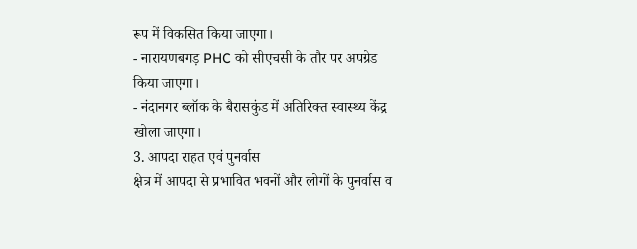रूप में विकसित किया जाएगा।
- नारायणबगड़ PHC को सीएचसी के तौर पर अपग्रेड किया जाएगा।
- नंदानगर ब्लॉक के बैरासकुंड में अतिरिक्त स्वास्थ्य केंद्र खोला जाएगा।
3. आपदा राहत एवं पुनर्वास
क्षेत्र में आपदा से प्रभावित भवनों और लोगों के पुनर्वास व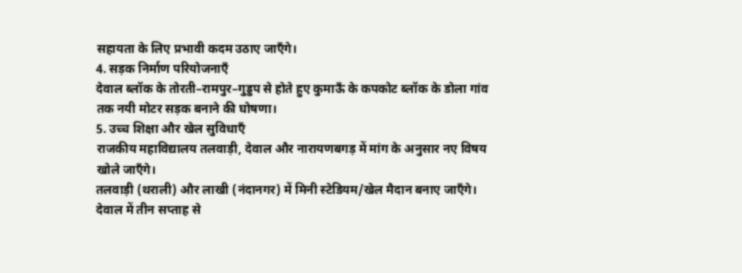सहायता के लिए प्रभावी कदम उठाए जाएँगे।
4. सड़क निर्माण परियोजनाएँ
देवाल ब्लॉक के तोरती–रामपुर–गुड्डप से होते हुए कुमाऊँ के कपकोट ब्लॉक के डोला गांव तक नयी मोटर सड़क बनाने की घोषणा।
5. उच्च शिक्षा और खेल सुविधाएँ
राजकीय महाविद्यालय तलवाड़ी, देवाल और नारायणबगड़ में मांग के अनुसार नए विषय खोले जाएँगे।
तलवाड़ी (थराली) और लाखी (नंदानगर) में मिनी स्टेडियम/खेल मैदान बनाए जाएँगे।
देवाल में तीन सप्ताह से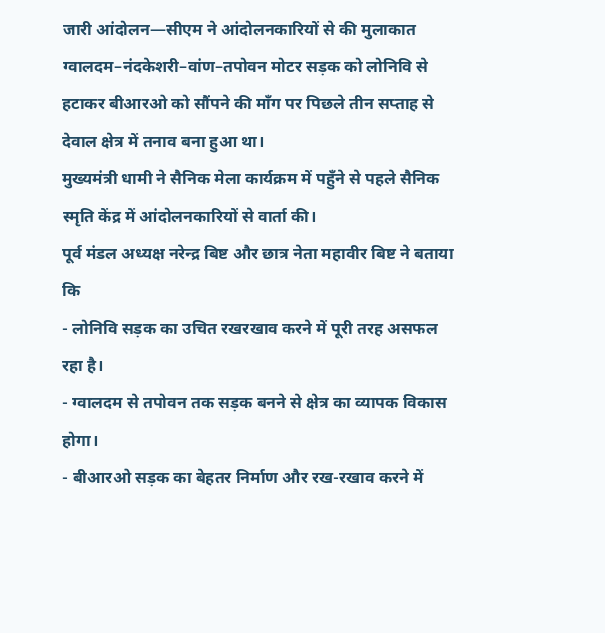जारी आंदोलन—सीएम ने आंदोलनकारियों से की मुलाकात
ग्वालदम–नंदकेशरी–वांण–तपोवन मोटर सड़क को लोनिवि से हटाकर बीआरओ को सौंपने की माँग पर पिछले तीन सप्ताह से देवाल क्षेत्र में तनाव बना हुआ था।
मुख्यमंत्री धामी ने सैनिक मेला कार्यक्रम में पहुँने से पहले सैनिक स्मृति केंद्र में आंदोलनकारियों से वार्ता की।
पूर्व मंडल अध्यक्ष नरेन्द्र बिष्ट और छात्र नेता महावीर बिष्ट ने बताया कि
- लोनिवि सड़क का उचित रखरखाव करने में पूरी तरह असफल रहा है।
- ग्वालदम से तपोवन तक सड़क बनने से क्षेत्र का व्यापक विकास होगा।
- बीआरओ सड़क का बेहतर निर्माण और रख-रखाव करने में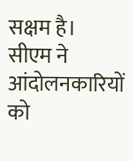सक्षम है।
सीएम ने आंदोलनकारियों को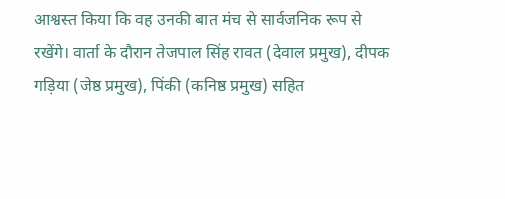आश्वस्त किया कि वह उनकी बात मंच से सार्वजनिक रूप से रखेंगे। वार्ता के दौरान तेजपाल सिंह रावत (देवाल प्रमुख), दीपक गड़िया (जेष्ठ प्रमुख), पिंकी (कनिष्ठ प्रमुख) सहित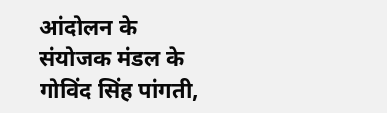आंदोलन के संयोजक मंडल के गोविंद सिंह पांगती,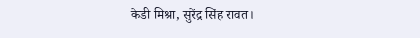केडी मिश्रा, सुरेंद्र सिंह रावत।